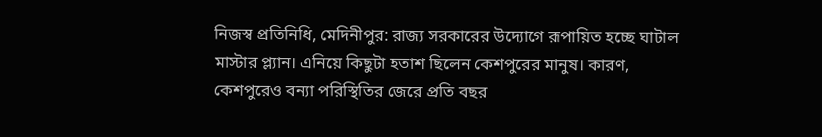নিজস্ব প্রতিনিধি, মেদিনীপুর: রাজ্য সরকারের উদ্যোগে রূপায়িত হচ্ছে ঘাটাল মাস্টার প্ল্যান। এনিয়ে কিছুটা হতাশ ছিলেন কেশপুরের মানুষ। কারণ, কেশপুরেও বন্যা পরিস্থিতির জেরে প্রতি বছর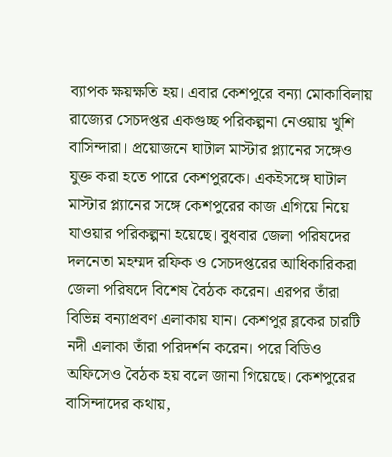ব্যাপক ক্ষয়ক্ষতি হয়। এবার কেশপুরে বন্যা মোকাবিলায় রাজ্যের সেচদপ্তর একগুচ্ছ পরিকল্পনা নেওয়ায় খুশি বাসিন্দারা। প্রয়োজনে ঘাটাল মাস্টার প্ল্যানের সঙ্গেও যুক্ত করা হতে পারে কেশপুরকে। একইসঙ্গে ঘাটাল মাস্টার প্ল্যানের সঙ্গে কেশপুরের কাজ এগিয়ে নিয়ে যাওয়ার পরিকল্পনা হয়েছে। বুধবার জেলা পরিষদের দলনেতা মহম্মদ রফিক ও সেচদপ্তরের আধিকারিকরা জেলা পরিষদে বিশেষ বৈঠক করেন। এরপর তাঁরা বিভিন্ন বন্যাপ্রবণ এলাকায় যান। কেশপুর ব্লকের চারটি নদী এলাকা তাঁরা পরিদর্শন করেন। পরে বিডিও অফিসেও বৈঠক হয় বলে জানা গিয়েছে। কেশপুরের বাসিন্দাদের কথায়,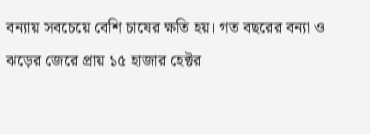বন্যায় সবচেয়ে বেশি চাষের ক্ষতি হয়। গত বছরের বন্যা ও ঝড়ের জেরে প্রায় ১৫ হাজার হেক্টর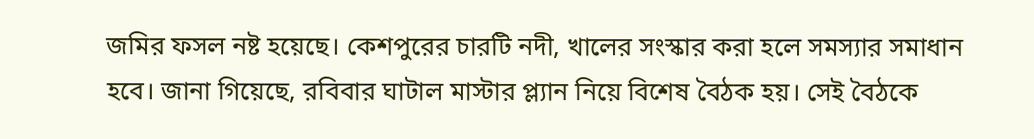জমির ফসল নষ্ট হয়েছে। কেশপুরের চারটি নদী, খালের সংস্কার করা হলে সমস্যার সমাধান হবে। জানা গিয়েছে, রবিবার ঘাটাল মাস্টার প্ল্যান নিয়ে বিশেষ বৈঠক হয়। সেই বৈঠকে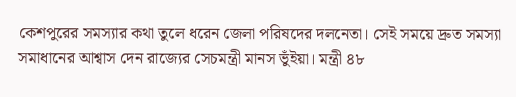কেশপুরের সমস্যার কথা তুলে ধরেন জেলা পরিষদের দলনেতা। সেই সময়ে দ্রুত সমস্যা সমাধানের আশ্বাস দেন রাজ্যের সেচমন্ত্রী মানস ভুঁইয়া। মন্ত্রী ৪৮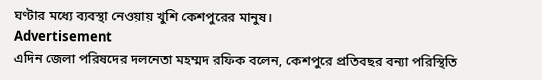ঘণ্টার মধ্যে ব্যবস্থা নেওয়ায় খুশি কেশপুরের মানুষ।
Advertisement
এদিন জেলা পরিষদের দলনেতা মহম্মদ রফিক বলেন, কেশপুরে প্রতিবছর বন্যা পরিস্থিতি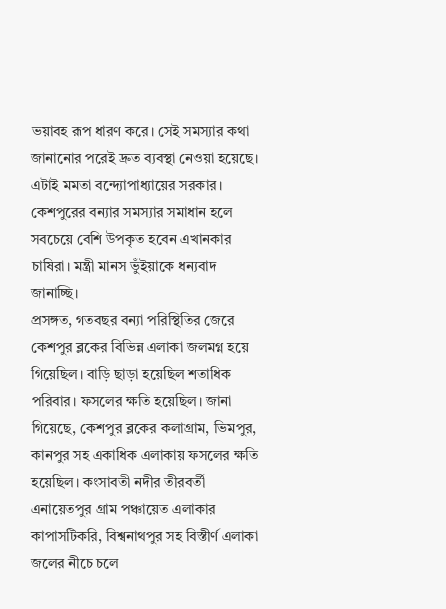ভয়াবহ রূপ ধারণ করে। সেই সমস্যার কথা জানানোর পরেই দ্রুত ব্যবস্থা নেওয়া হয়েছে। এটাই মমতা বন্দ্যোপাধ্যায়ের সরকার। কেশপুরের বন্যার সমস্যার সমাধান হলে সবচেয়ে বেশি উপকৃত হবেন এখানকার চাষিরা। মন্ত্রী মানস ভুঁইয়াকে ধন্যবাদ জানাচ্ছি।
প্রসঙ্গত, গতবছর বন্যা পরিস্থিতির জেরে কেশপুর ব্লকের বিভিন্ন এলাকা জলমগ্ন হয়ে গিয়েছিল। বাড়ি ছাড়া হয়েছিল শতাধিক পরিবার। ফসলের ক্ষতি হয়েছিল। জানা গিয়েছে, কেশপুর ব্লকের কলাগ্রাম, ভিমপুর, কানপুর সহ একাধিক এলাকায় ফসলের ক্ষতি হয়েছিল। কংসাবতী নদীর তীরবর্তী এনায়েতপুর গ্রাম পঞ্চায়েত এলাকার কাপাসটিকরি, বিশ্বনাথপুর সহ বিস্তীর্ণ এলাকা জলের নীচে চলে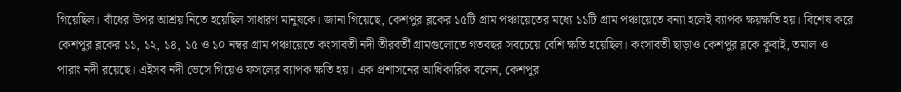গিয়েছিল। বাঁধের উপর আশ্রয় নিতে হয়েছিল সাধারণ মানুষকে। জানা গিয়েছে, কেশপুর ব্লকের ১৫টি গ্রাম পঞ্চায়েতের মধ্যে ১১টি গ্রাম পঞ্চায়েতে বন্যা হলেই ব্যাপক ক্ষয়ক্ষতি হয়। বিশেষ করে কেশপুর ব্লকের ১১, ১২, ১৪, ১৫ ও ১০ নম্বর গ্রাম পঞ্চায়েতে কংসাবতী নদী তীরবর্তী গ্রামগুলোতে গতবছর সবচেয়ে বেশি ক্ষতি হয়েছিল। কংসাবতী ছাড়াও কেশপুর ব্লকে কুবাই, তমাল ও পারাং নদী রয়েছে। এইসব নদী ভেসে গিয়েও ফসলের ব্যাপক ক্ষতি হয়। এক প্রশাসনের আধিকারিক বলেন, কেশপুর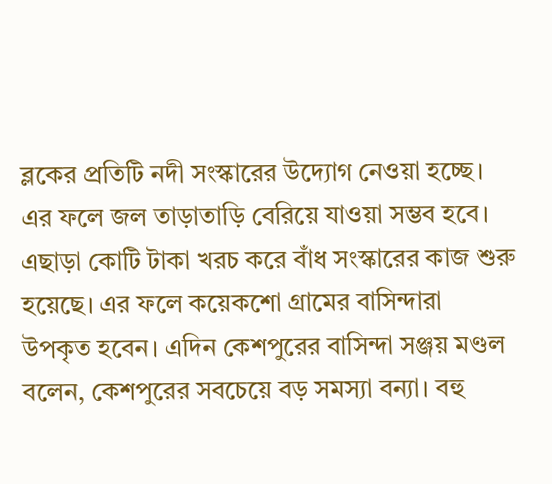ব্লকের প্রতিটি নদী সংস্কারের উদ্যোগ নেওয়া হচ্ছে। এর ফলে জল তাড়াতাড়ি বেরিয়ে যাওয়া সম্ভব হবে। এছাড়া কোটি টাকা খরচ করে বাঁধ সংস্কারের কাজ শুরু হয়েছে। এর ফলে কয়েকশো গ্রামের বাসিন্দারা উপকৃত হবেন। এদিন কেশপুরের বাসিন্দা সঞ্জয় মণ্ডল বলেন, কেশপুরের সবচেয়ে বড় সমস্যা বন্যা। বহু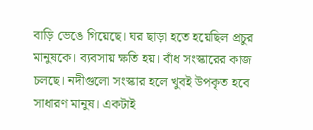বাড়ি ভেঙে গিয়েছে। ঘর ছাড়া হতে হয়েছিল প্রচুর মানুষকে। ব্যবসায় ক্ষতি হয়। বাঁধ সংস্কারের কাজ চলছে। নদীগুলো সংস্কার হলে খুবই উপকৃত হবে সাধারণ মানুষ। একটাই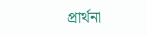প্রার্থনা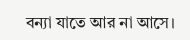বন্যা যাতে আর না আসে।